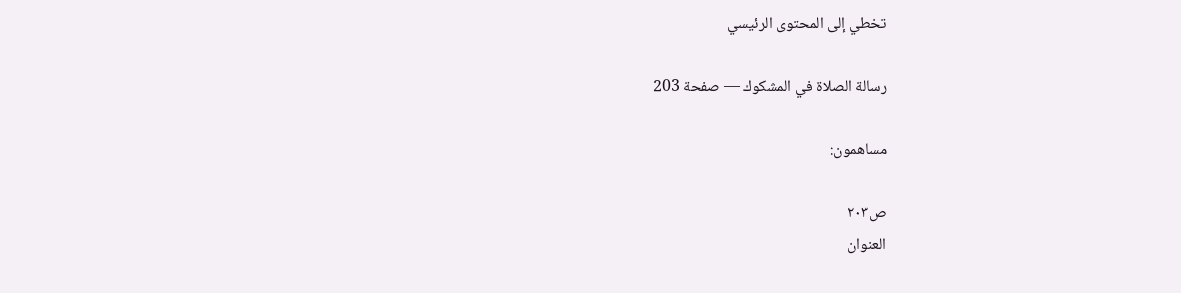تخطي إلى المحتوى الرئيسي

رسالة الصلاة في المشكوك — صفحة 203

مساهمون:

ص٢٠٣
العنوان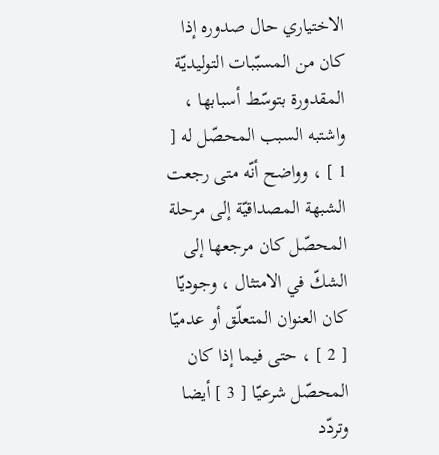الاختياري حال صدوره إذا كان من المسبّبات التوليديّة المقدورة بتوسّط أسبابها ، واشتبه السبب المحصّل له [ 1 ] ، وواضح أنّه متى رجعت الشبهة المصداقيّة إلى مرحلة المحصّل كان مرجعها إلى الشكّ في الامتثال ، وجوديّا كان العنوان المتعلّق أو عدميّا [ 2 ] ، حتى فيما إذا كان المحصّل شرعيّا [ 3 ] أيضا وتردّد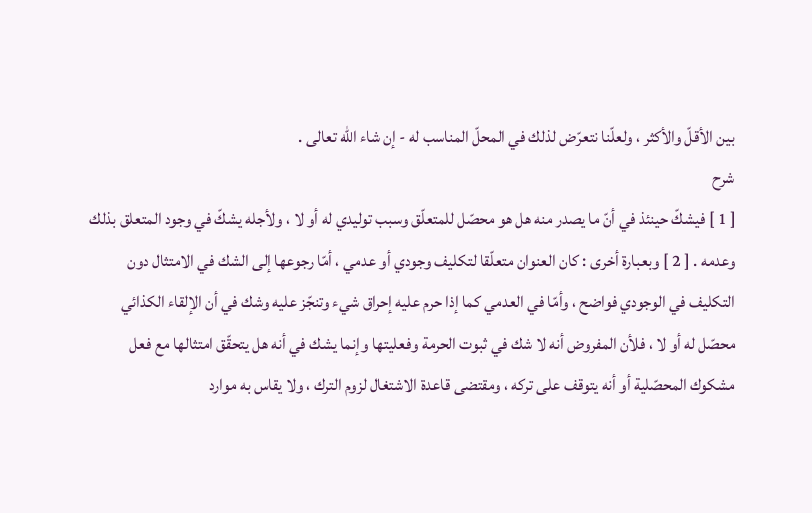بين الأقلّ والأكثر ، ولعلّنا نتعرّض لذلك في المحلّ المناسب له - إن شاء اللّه تعالى .
شرح
[ 1 ] فيشكّ حينئذ في أنّ ما يصدر منه هل هو محصّل للمتعلّق وسبب توليدي له أو لا ، ولأجله يشكّ في وجود المتعلق بذلك وعدمه . [ 2 ] وبعبارة أخرى : كان العنوان متعلّقا لتكليف وجودي أو عدمي ، أمّا رجوعها إلى الشك في الامتثال دون التكليف في الوجودي فواضح ، وأمّا في العدمي كما إذا حرم عليه إحراق شيء وتنجّز عليه وشك في أن الإلقاء الكذائي محصّل له أو لا ، فلأن المفروض أنه لا شك في ثبوت الحرمة وفعليتها وإنما يشك في أنه هل يتحقّق امتثالها مع فعل مشكوك المحصّلية أو أنه يتوقف على تركه ، ومقتضى قاعدة الاشتغال لزوم الترك ، ولا يقاس به موارد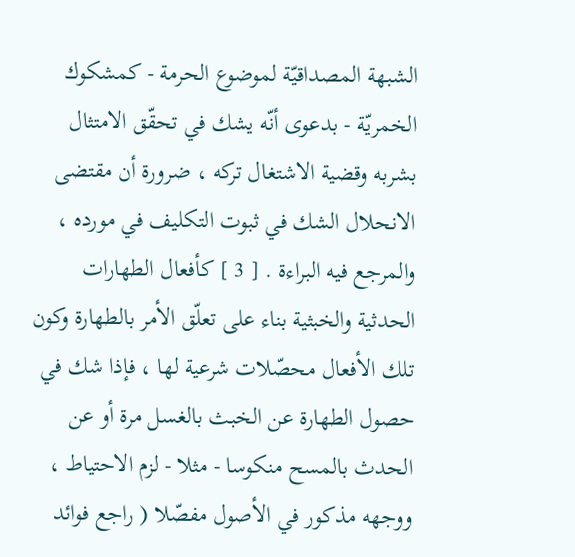الشبهة المصداقيّة لموضوع الحرمة - كمشكوك الخمريّة - بدعوى أنّه يشك في تحقّق الامتثال بشربه وقضية الاشتغال تركه ، ضرورة أن مقتضى الانحلال الشك في ثبوت التكليف في مورده ، والمرجع فيه البراءة . [ 3 ] كأفعال الطهارات الحدثية والخبثية بناء على تعلّق الأمر بالطهارة وكون تلك الأفعال محصّلات شرعية لها ، فإذا شك في حصول الطهارة عن الخبث بالغسل مرة أو عن الحدث بالمسح منكوسا - مثلا - لزم الاحتياط ، ووجهه مذكور في الأصول مفصّلا ( راجع فوائد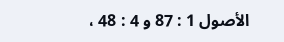الأصول 1 : 87 و 4 : 48 ،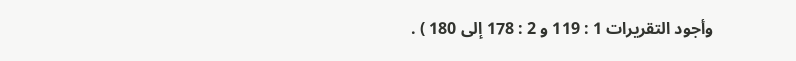وأجود التقريرات 1 : 119 و 2 : 178 إلى 180 ) .